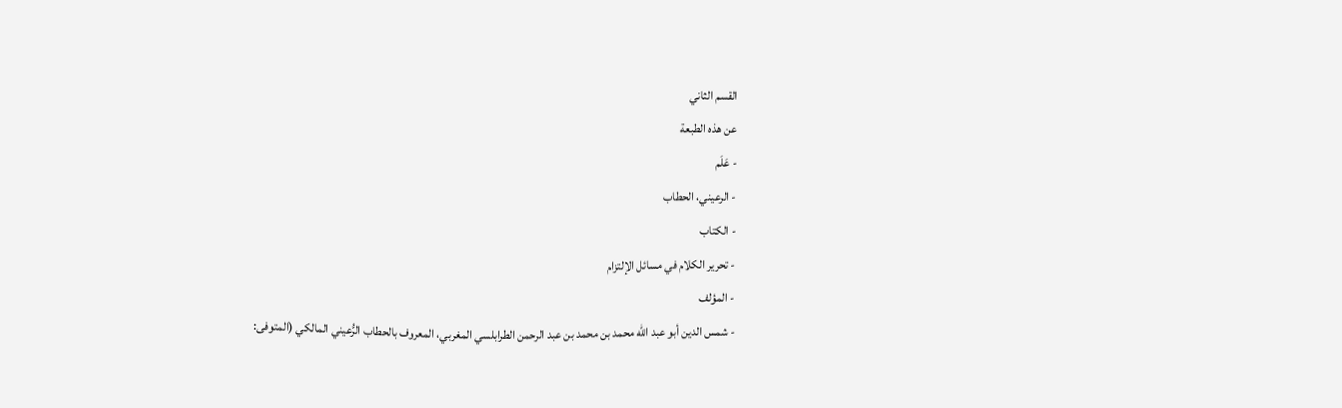القسم الثاني
عن هذه الطبعة
- عَلَم
- الرعيني، الحطاب
- الكتاب
- تحرير الكلام في مسائل الإلتزام
- المؤلف
- شمس الدين أبو عبد الله محمد بن محمد بن عبد الرحمن الطرابلسي المغربي، المعروف بالحطاب الرُّعيني المالكي (المتوفى: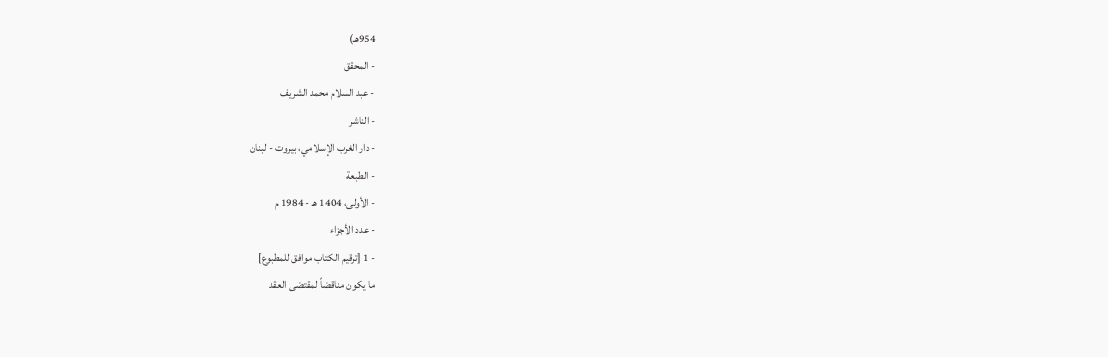954هـ)
- المحقق
- عبد السلام محمد الشريف
- الناشر
- دار الغرب الإسلامي، بيروت - لبنان
- الطبعة
- الأولى، 1404 هـ - 1984 م
- عدد الأجزاء
- 1 [ترقيم الكتاب موافق للمطبوع]
ما يكون مناقضاً لمقتضى العقد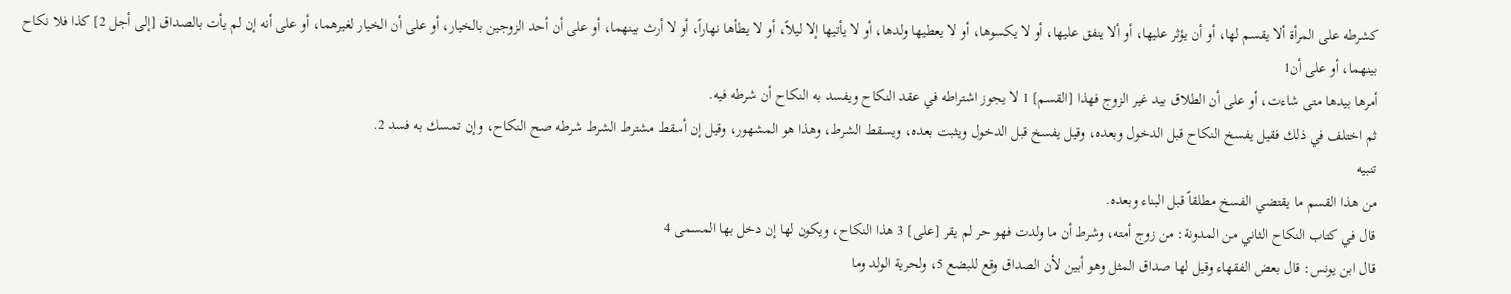كشرطه على المرأة ألا يقسم لها، أو أن يؤثر عليها، أو ألا ينفق عليها، أو لا يكسوها، أو لا يعطيها ولدها، أو لا يأتيها إلا ليلاً، أو لا يطأها نهاراً، أو لا أرث بينهما، أو على أن أحد الزوجين بالخيار، أو على أن الخيار لغيرهما، أو على أنه إن لم يأت بالصداق [إلى أجل 2] كذا فلا نكاح بينهما، أو على أن1
أمرها بيدها متى شاءت، أو على أن الطلاق بيد غير الزوج فهذا [القسم] 1 لا يجوز اشتراطه في عقد النكاح ويفسد به النكاح أن شرطه فيه.
ثم اختلف في ذلك فقيل يفسخ النكاح قبل الدخول وبعده، وقيل يفسخ قبل الدخول ويثبت بعده، ويسقط الشرط، وهذا هو المشهور، وقيل إن أسقط مشترط الشرط شرطه صح النكاح، وإن تمسك به فسد 2.
تنبيه
من هذا القسم ما يقتضي الفسخ مطلقاً قبل البناء وبعده.
قال في كتاب النكاح الثاني من المدونة: من زوج أمته، وشرط أن ما ولدت فهو حر لم يقر [على] 3 هذا النكاح، ويكون لها إن دخل بها المسمى 4
قال ابن يونس: قال بعض الفقهاء وقيل لها صداق المثل وهو أبين لأن الصداق وقع للبضع 5، ولحرية الولد وما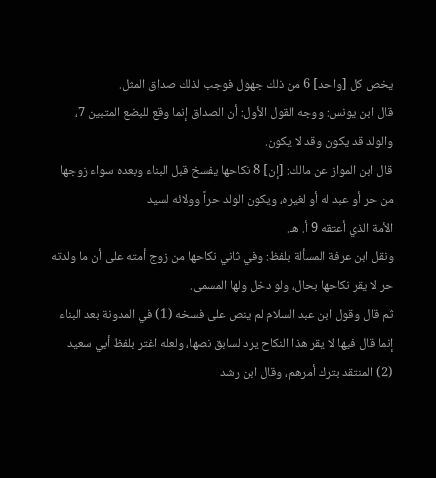يخص كل [واحد] 6 من ذلك جهول فوجب لذلك صداق المثل.
قال ابن يونس: ووجه القول الأول: أن الصداق إنما وقع للبضع المتبين 7، والولد قد يكون وقد لا يكون.
قال ابن المواز عن مالك: [إن] 8 نكاحها يفسخ قبل البناء وبعده سواء زوجها من حر أو عبد له أو لغيره، ويكون الولد حراً وولائه لسيد
الأمة الذي أعتقه 9 أ. هـ.
ونقل ابن عرفة المسألة بلفظ: وفي ثاني نكاحها من زوج أمته على أن ما ولدته حر لا يقر نكاحها بحال، ولو دخل ولها المسمى.
ثم قال وقول ابن عبد السلام لم ينص على فسخه (1) في المدونة بعد البناء إنما قال فيها لا يقر هذا النكاح يرد لسابق نصها، ولعله اغتر بلفظ أبي سعيد (2) المنتقد بترك أمرهم، وقال ابن رشد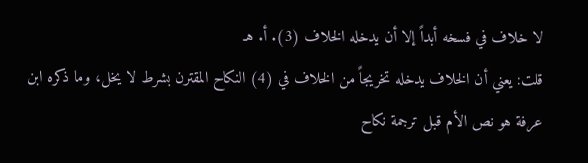لا خلاف في فسخه أبداً إلا أن يدخله الخلاف (3). أ. هـ
قلت: يعني أن الخلاف يدخله تخريجاً من الخلاف في (4) النكاح المقترن بشرط لا يخل، وما ذكره ابن عرفة هو نص الأم قبل ترجمة نكاح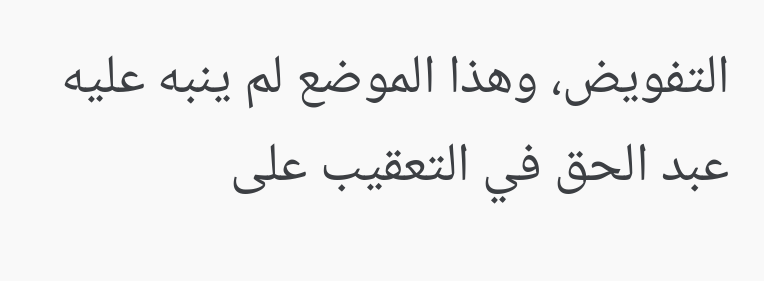التفويض، وهذا الموضع لم ينبه عليه عبد الحق في التعقيب على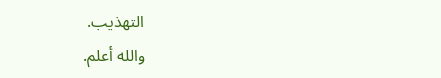التهذيب.
والله أعلم.